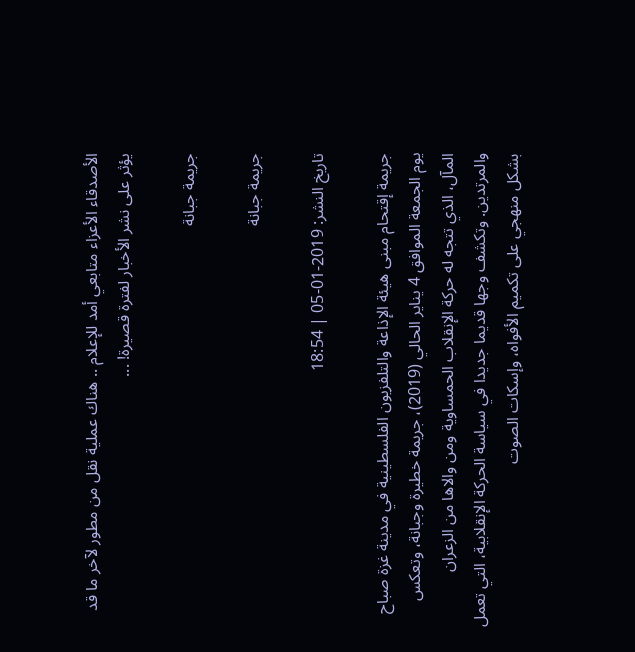الأصدقاء الأعزاء متابعي أمد للإعلام .. هناك عملية نقل من مطور لآخر ما قد يؤثر على نشر الأخبار لفترة قصيرة! ...

جريمة جبانة

جريمة جبانة

تاريخ النشر: 2019-01-05 | 18:54

جريمة إقتحام مبنى هيئة الإذاعة والتلفزيون الفلسطينية في مدينة غزة صباح يوم الجمعة الموافق 4 يناير الحالي (2019)، جريمة خطيرة وجبانة، وتعكس المآل، الذي تتجه له حركة الإنقلاب الحمساوية ومن والاها من الزعران والمرتدين. وتكشف وجها قديما جديدا في سياسة الحركة الإنقلابية، التي تعمل بشكل منهجي على تكميم الأفواه، وإسكات الصوت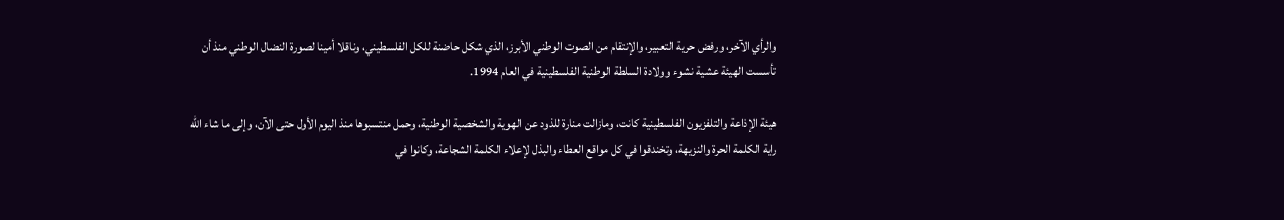والرأي الآخر، ورفض حرية التعبير، والإنتقام من الصوت الوطني الأبرز، الذي شكل حاضنة للكل الفلسطيني، وناقلا أمينا لصورة النضال الوطني منذ أن تأسست الهيئة عشية نشوء وولادة السلطة الوطنية الفلسطينية في العام 1994.

هيئة الإذاعة والتلفزيون الفلسطينية كانت، ومازالت منارة للذود عن الهوية والشخصية الوطنية، وحمل منتسبوها منذ اليوم الأول حتى الآن، وإلى ما شاء الله راية الكلمة الحرة والنزيهة، وتخندقوا في كل مواقع العطاء والبذل لإعلاء الكلمة الشجاعة، وكانوا في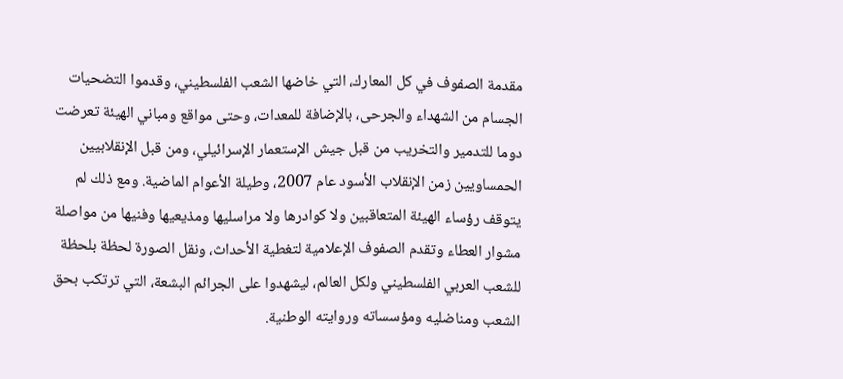مقدمة الصفوف في كل المعارك، التي خاضها الشعب الفلسطيني، وقدموا التضحيات الجسام من الشهداء والجرحى، بالإضافة للمعدات، وحتى مواقع ومباني الهيئة تعرضت دوما للتدمير والتخريب من قبل جيش الإستعمار الإسرائيلي، ومن قبل الإنقلابيين الحمساويين زمن الإنقلاب الأسود عام 2007، وطيلة الأعوام الماضية. ومع ذلك لم يتوقف رؤساء الهيئة المتعاقبين ولا كوادرها ولا مراسليها ومذيعيها وفنيها من مواصلة مشوار العطاء وتقدم الصفوف الإعلامية لتغطية الأحداث، ونقل الصورة لحظة بلحظة للشعب العربي الفلسطيني ولكل العالم، ليشهدوا على الجرائم البشعة، التي ترتكب بحق الشعب ومناضليه ومؤسساته وروايته الوطنية.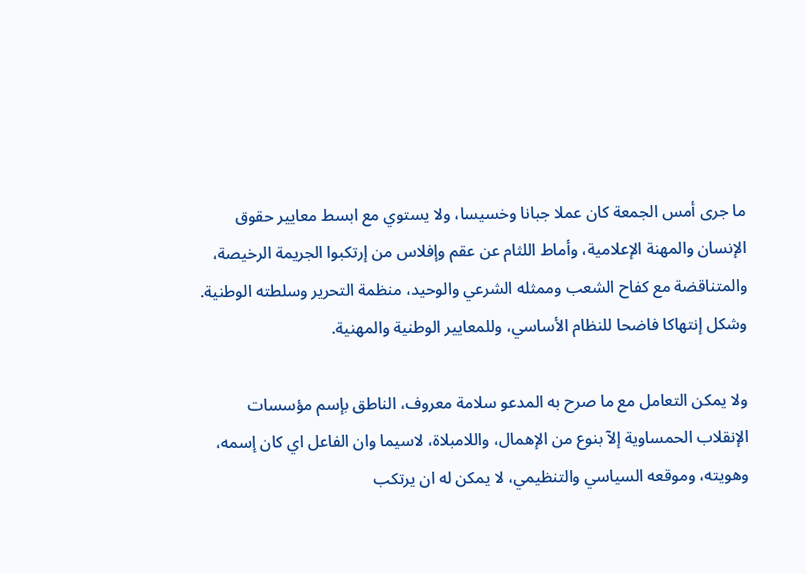ما جرى أمس الجمعة كان عملا جبانا وخسيسا، ولا يستوي مع ابسط معايير حقوق الإنسان والمهنة الإعلامية، وأماط اللثام عن عقم وإفلاس من إرتكبوا الجريمة الرخيصة، والمتناقضة مع كفاح الشعب وممثله الشرعي والوحيد، منظمة التحرير وسلطته الوطنية. وشكل إنتهاكا فاضحا للنظام الأساسي، وللمعايير الوطنية والمهنية.

ولا يمكن التعامل مع ما صرح به المدعو سلامة معروف، الناطق بإسم مؤسسات الإنقلاب الحمساوية إلآ بنوع من الإهمال، واللامبلاة، لاسيما وان الفاعل اي كان إسمه، وهويته، وموقعه السياسي والتنظيمي، لا يمكن له ان يرتكب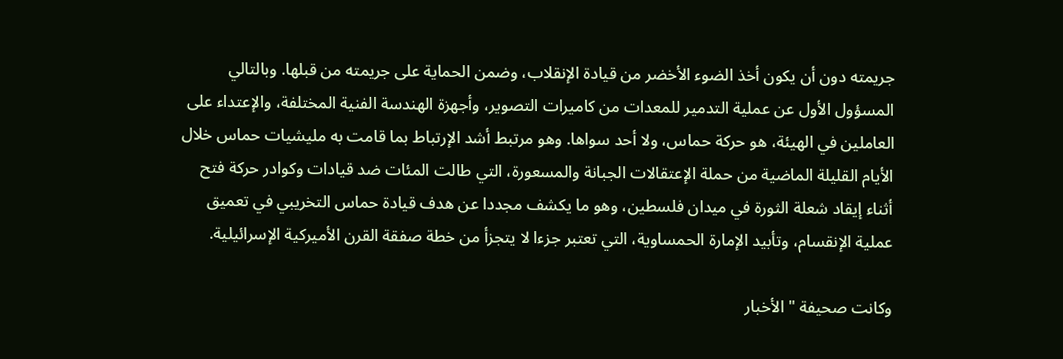جريمته دون أن يكون أخذ الضوء الأخضر من قيادة الإنقلاب، وضمن الحماية على جريمته من قبلها. وبالتالي المسؤول الأول عن عملية التدمير للمعدات من كاميرات التصوير، وأجهزة الهندسة الفنية المختلفة، والإعتداء على العاملين في الهيئة، هو حركة حماس، ولا أحد سواها. وهو مرتبط أشد الإرتباط بما قامت به مليشيات حماس خلال الأيام القليلة الماضية من حملة الإعتقالات الجبانة والمسعورة، التي طالت المئات ضد قيادات وكوادر حركة فتح أثناء إيقاد شعلة الثورة في ميدان فلسطين، وهو ما يكشف مجددا عن هدف قيادة حماس التخريبي في تعميق عملية الإنقسام، وتأبيد الإمارة الحمساوية، التي تعتبر جزءا لا يتجزأ من خطة صفقة القرن الأميركية الإسرائيلية.

وكانت صحيفة " الأخبار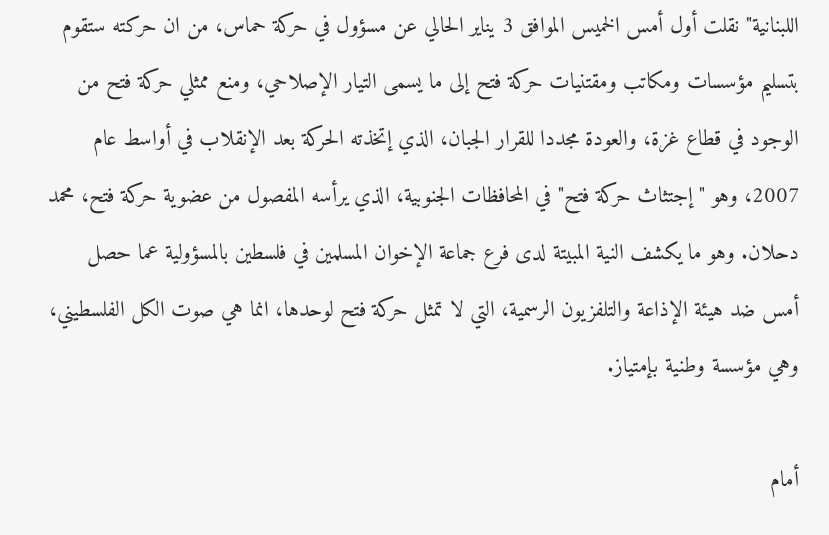اللبنانية" نقلت أول أمس الخميس الموافق 3 يناير الحالي عن مسؤول في حركة حماس، من ان حركته ستقوم بتسليم مؤسسات ومكاتب ومقتنيات حركة فتح إلى ما يسمى التيار الإصلاحي، ومنع ممثلي حركة فتح من الوجود في قطاع غزة، والعودة مجددا للقرار الجبان، الذي إتخذته الحركة بعد الإنقلاب في أواسط عام 2007، وهو " إجتثاث حركة فتح" في المحافظات الجنوبية، الذي يرأسه المفصول من عضوية حركة فتح، محمد دحلان. وهو ما يكشف النية المبيتة لدى فرع جماعة الإخوان المسلمين في فلسطين بالمسؤولية عما حصل أمس ضد هيئة الإذاعة والتلفزيون الرسمية، التي لا تمثل حركة فتح لوحدها، انما هي صوت الكل الفلسطيني، وهي مؤسسة وطنية بإمتياز.

أمام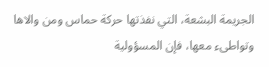الجريمة البشعة، التي نفذتها حركة حماس ومن والاها وتواطىء معها، فإن المسؤولية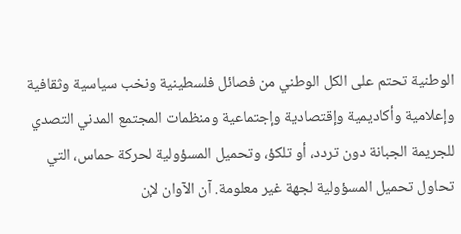الوطنية تحتم على الكل الوطني من فصائل فلسطينية ونخب سياسية وثقافية وإعلامية وأكاديمية وإقتصادية وإجتماعية ومنظمات المجتمع المدني التصدي للجريمة الجبانة دون تردد، أو تلكؤ، وتحميل المسؤولية لحركة حماس، التي تحاول تحميل المسؤولية لجهة غير معلومة. آن الآوان لإن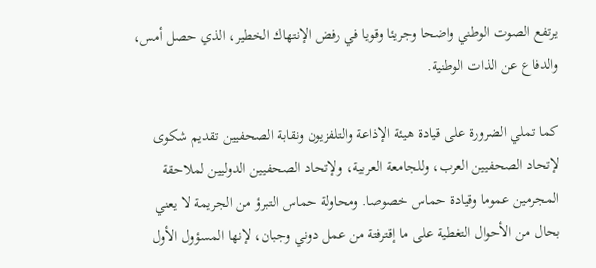يرتفع الصوت الوطني واضحا وجريئا وقويا في رفض الإنتهاك الخطير، الذي حصل أمس، والدفاع عن الذات الوطنية.

كما تملي الضرورة على قيادة هيئة الإذاعة والتلفزيون ونقابة الصحفيين تقديم شكوى لإتحاد الصحفيين العرب، وللجامعة العربية، ولإتحاد الصحفيين الدوليين لملاحقة المجرمين عموما وقيادة حماس خصوصا. ومحاولة حماس التبرؤ من الجريمة لا يعني بحال من الأحوال التغطية على ما إقترفتة من عمل دوني وجبان، لإنها المسؤول الأول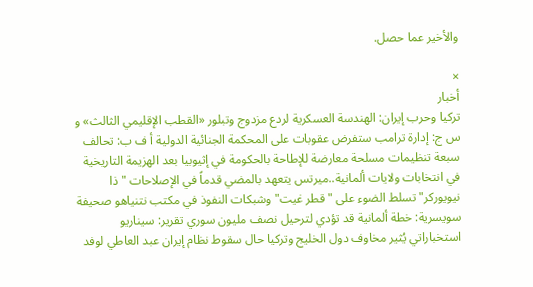والأخير عما حصل.

×
أخبار
تركيا وحرب إيران: الهندسة العسكرية لردع مزدوج وتبلور «القطب الإقليمي الثالث» و س ج: إدارة ترامب ستفرض عقوبات على المحكمة الجنائية الدولية أ ف ب: تحالف سبعة تنظيمات مسلحة معارضة للإطاحة بالحكومة في إثيوبيا بعد الهزيمة التاريخية في انتخابات ولايات ألمانية..ميرتس يتعهد بالمضي قدماً في الإصلاحات "ذا نيويوركر" تسلط الضوء على "قطر غيت" وشبكات النفوذ في مكتب نتنياهو صحيفة سويسرية: خطة ألمانية قد تؤدي لترحيل نصف مليون سوري تقرير: سيناريو استخباراتي يُثير مخاوف دول الخليج وتركيا حال سقوط نظام إيران عبد العاطي لوفد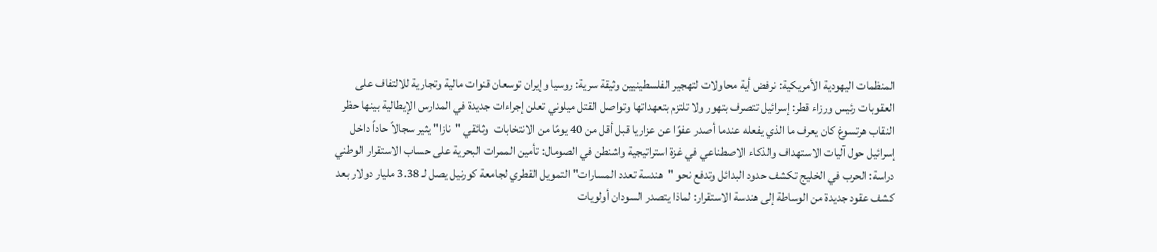المنظمات اليهودية الأمريكية: نرفض أية محاولات لتهجير الفلسطينيين وثيقة سرية: روسيا وإيران توسعان قنوات مالية وتجارية للالتفاف على العقوبات رئيس ورزاء قطر: إسرائيل تتصرف بتهور ولا تلتزم بتعهداتها وتواصل القتل ميلوني تعلن إجراءات جديدة في المدارس الإيطالية بينها حظر النقاب هرتسوغ كان يعرف ما الذي يفعله عندما أصدر عفوًا عن عزاريا قبل أقل من 40 يومًا من الانتخابات  وثائقي "نازا" يثير سجالاً حاداً داخل إسرائيل حول آليات الاستهداف والذكاء الاصطناعي في غزة استراتيجية واشنطن في الصومال: تأمين الممرات البحرية على حساب الاستقرار الوطني دراسة: الحرب في الخليج تكشف حدود البدائل وتدفع نحو "هندسة تعدد المسارات" التمويل القطري لجامعة كورنيل يصل لـ 3.38 مليار دولار بعد كشف عقود جديدة من الوساطة إلى هندسة الاستقرار: لماذا يتصدر السودان أولويات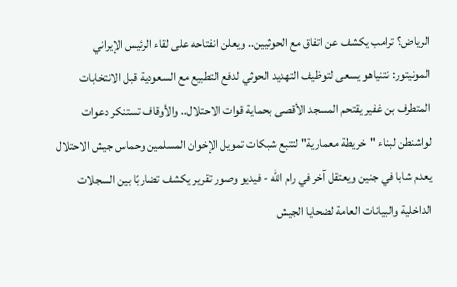الرياض؟ ترامب يكشف عن اتفاق مع الحوثيين.. ويعلن انفتاحه على لقاء الرئيس الإيراني المونيتور: نتنياهو يسعى لتوظيف التهديد الحوثي لدفع التطبيع مع السعودية قبل الانتخابات المتطرف بن غفير يقتحم المسجد الأقصى بحماية قوات الاحتلال.. والأوقاف تستنكر دعوات لواشنطن لبناء "خريطة معمارية" لتتبع شبكات تمويل الإخوان المسلمين وحماس جيش الاحتلال يعدم شابا في جنين ويعتقل آخر في رام الله - فيديو وصور تقرير يكشف تضاربًا بين السجلات الداخلية والبيانات العامة لضحايا الجيش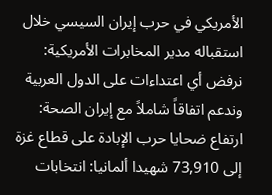الأمريكي في حرب إيران السيسي خلال استقباله مدير المخابرات الأمريكية: نرفض أي اعتداءات على الدول العربية وندعم اتفاقاً شاملاً مع إيران الصحة: ارتفاع ضحايا حرب الإبادة على قطاع غزة إلى 73,910 شهيدا ألمانيا: انتخابات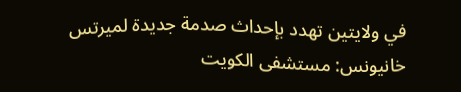في ولايتين تهدد بإحداث صدمة جديدة لميرتس خانيونس: مستشفى الكويت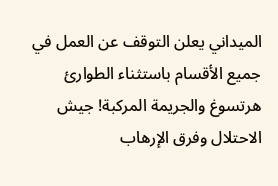الميداني يعلن التوقف عن العمل في جميع الأقسام باستثناء الطوارئ هرتسوغ والجريمة المركبة! جيش الاحتلال وفرق الإرهاب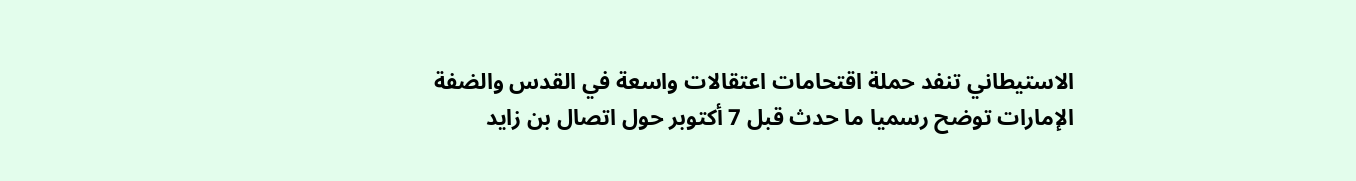الاستيطاني تنفد حملة اقتحامات اعتقالات واسعة في القدس والضفة الإمارات توضح رسميا ما حدث قبل 7 أكتوبر حول اتصال بن زايد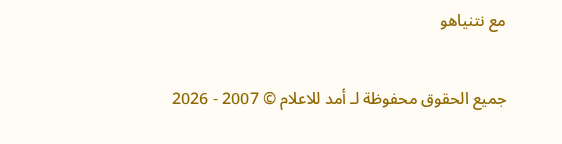مع نتنياهو

جميع الحقوق محفوظة لـ أمد للاعلام © 2007 - 2026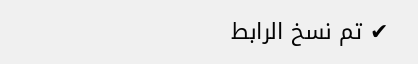✔ تم نسخ الرابط